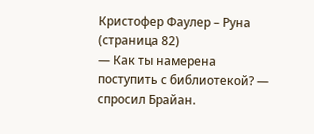Кристофер Фаулер – Руна (страница 82)
— Как ты намерена поступить с библиотекой? — спросил Брайан.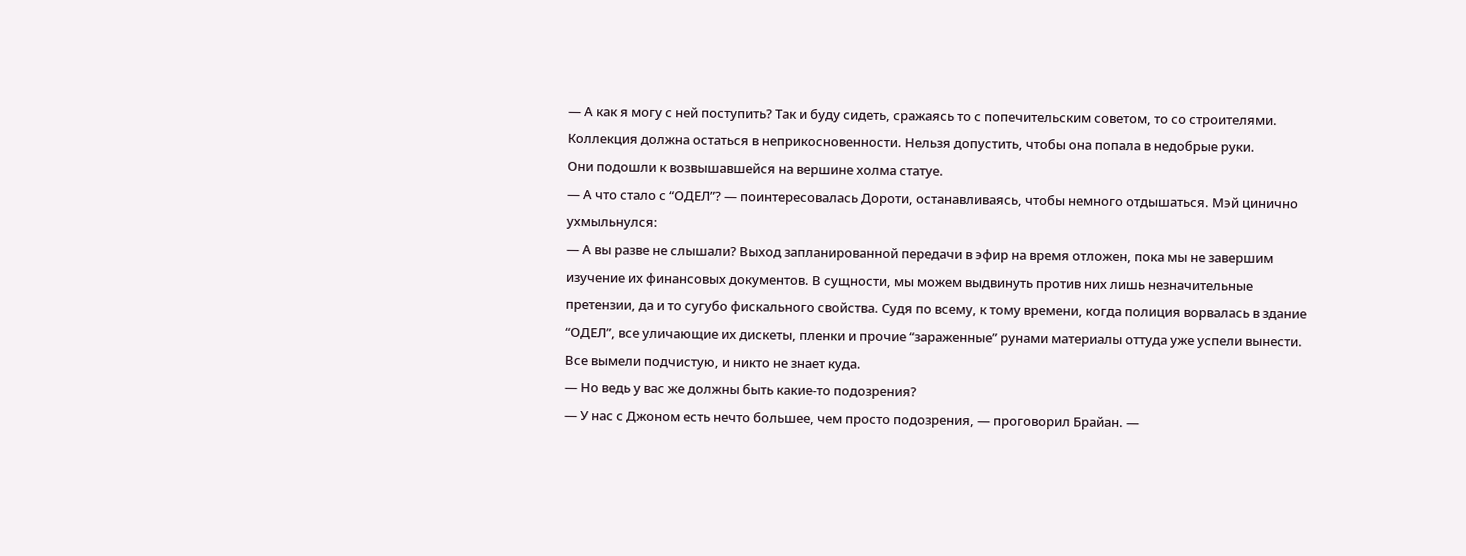— А как я могу с ней поступить? Так и буду сидеть, сражаясь то с попечительским советом, то со строителями. Коллекция должна остаться в неприкосновенности. Нельзя допустить, чтобы она попала в недобрые руки.
Они подошли к возвышавшейся на вершине холма статуе.
— А что стало с “ОДЕЛ”? — поинтересовалась Дороти, останавливаясь, чтобы немного отдышаться. Мэй цинично ухмыльнулся:
— А вы разве не слышали? Выход запланированной передачи в эфир на время отложен, пока мы не завершим изучение их финансовых документов. В сущности, мы можем выдвинуть против них лишь незначительные претензии, да и то сугубо фискального свойства. Судя по всему, к тому времени, когда полиция ворвалась в здание “ОДЕЛ”, все уличающие их дискеты, пленки и прочие “зараженные” рунами материалы оттуда уже успели вынести. Все вымели подчистую, и никто не знает куда.
— Но ведь у вас же должны быть какие-то подозрения?
— У нас с Джоном есть нечто большее, чем просто подозрения, — проговорил Брайан. —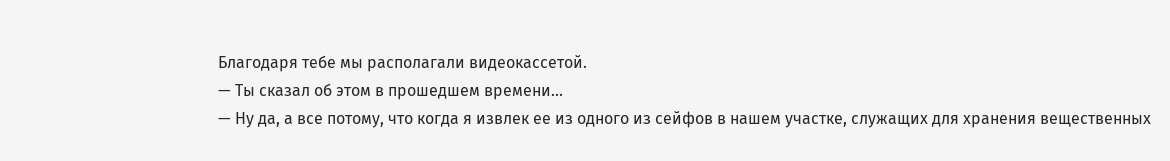Благодаря тебе мы располагали видеокассетой.
— Ты сказал об этом в прошедшем времени...
— Ну да, а все потому, что когда я извлек ее из одного из сейфов в нашем участке, служащих для хранения вещественных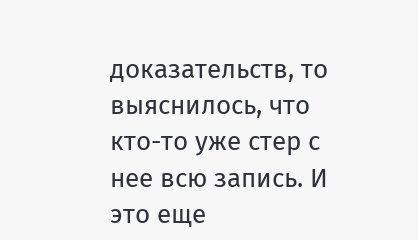доказательств, то выяснилось, что кто-то уже стер с нее всю запись. И это еще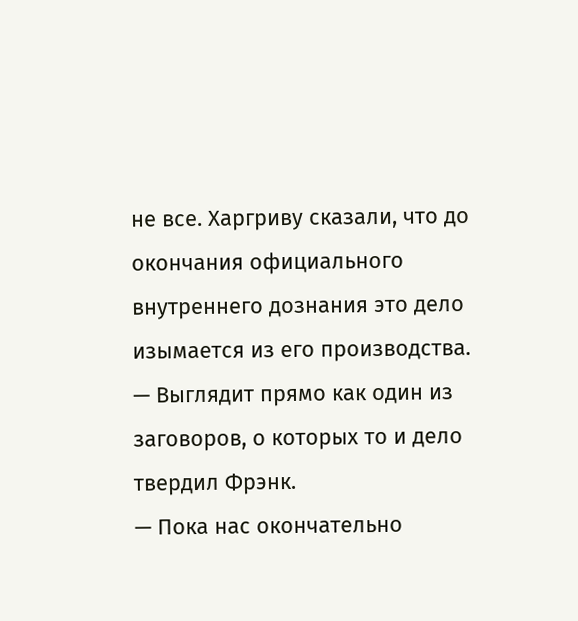не все. Харгриву сказали, что до окончания официального внутреннего дознания это дело изымается из его производства.
— Выглядит прямо как один из заговоров, о которых то и дело твердил Фрэнк.
— Пока нас окончательно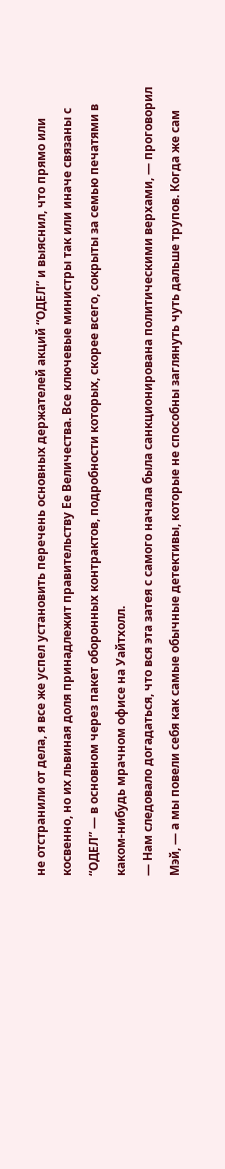не отстранили от дела, я все же успел установить перечень основных держателей акций “ОДЕЛ” и выяснил, что прямо или косвенно, но их львиная доля принадлежит правительству Ее Величества. Все ключевые министры так или иначе связаны с “ОДЕЛ” — в основном через пакет оборонных контрактов, подробности которых, скорее всего, сокрыты за семью печатями в каком-нибудь мрачном офисе на Уайтхолл.
— Нам следовало догадаться, что вся эта затея с самого начала была санкционирована политическими верхами, — проговорил Мэй, — а мы повели себя как самые обычные детективы, которые не способны заглянуть чуть дальше трупов. Когда же сам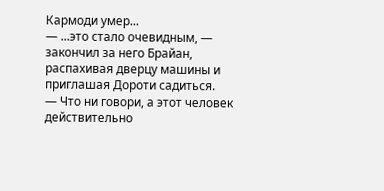Кармоди умер...
— ...это стало очевидным, — закончил за него Брайан, распахивая дверцу машины и приглашая Дороти садиться.
— Что ни говори, а этот человек действительно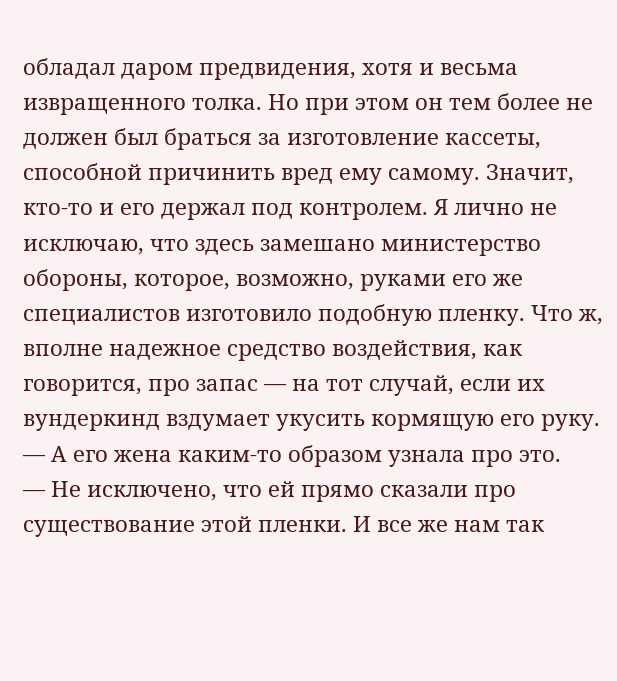обладал даром предвидения, хотя и весьма извращенного толка. Но при этом он тем более не должен был браться за изготовление кассеты, способной причинить вред ему самому. Значит, кто-то и его держал под контролем. Я лично не исключаю, что здесь замешано министерство обороны, которое, возможно, руками его же специалистов изготовило подобную пленку. Что ж, вполне надежное средство воздействия, как говорится, про запас — на тот случай, если их вундеркинд вздумает укусить кормящую его руку.
— А его жена каким-то образом узнала про это.
— Не исключено, что ей прямо сказали про существование этой пленки. И все же нам так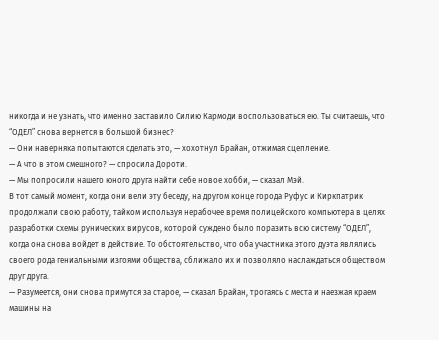никогда и не узнать, что именно заставило Силию Кармоди воспользоваться ею. Ты считаешь, что “ОДЕЛ” снова вернется в большой бизнес?
— Они наверняка попытаются сделать это, — хохотнул Брайан, отжимая сцепление.
— А что в этом смешного? — спросила Дороти.
— Мы попросили нашего юного друга найти себе новое хобби, — сказал Мэй.
В тот самый момент, когда они вели эту беседу, на другом конце города Руфус и Киркпатрик продолжали свою работу, тайком используя нерабочее время полицейского компьютера в целях разработки схемы рунических вирусов, которой суждено было поразить всю систему “ОДЕЛ”, когда она снова войдет в действие. То обстоятельство, что оба участника этого дуэта являлись своего рода гениальными изгоями общества, сближало их и позволяло наслаждаться обществом друг друга.
— Разумеется, они снова примутся за старое, — сказал Брайан, трогаясь с места и наезжая краем машины на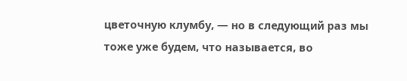цветочную клумбу, — но в следующий раз мы тоже уже будем, что называется, во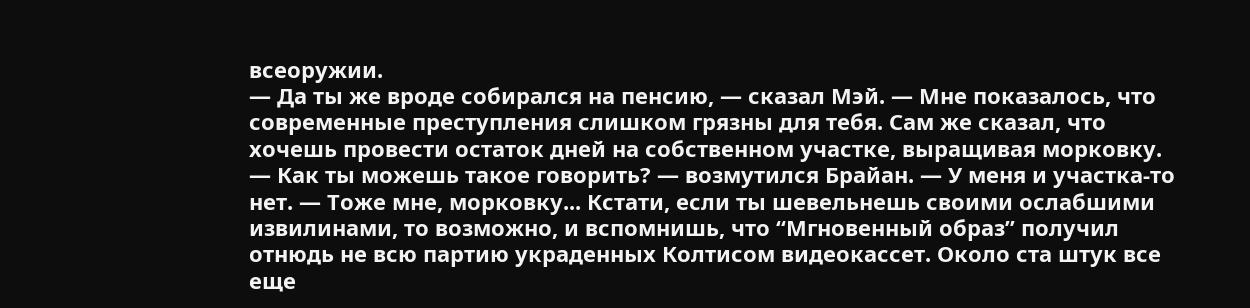всеоружии.
— Да ты же вроде собирался на пенсию, — сказал Мэй. — Мне показалось, что современные преступления слишком грязны для тебя. Сам же сказал, что хочешь провести остаток дней на собственном участке, выращивая морковку.
— Как ты можешь такое говорить? — возмутился Брайан. — У меня и участка-то нет. — Тоже мне, морковку... Кстати, если ты шевельнешь своими ослабшими извилинами, то возможно, и вспомнишь, что “Мгновенный образ” получил отнюдь не всю партию украденных Колтисом видеокассет. Около ста штук все еще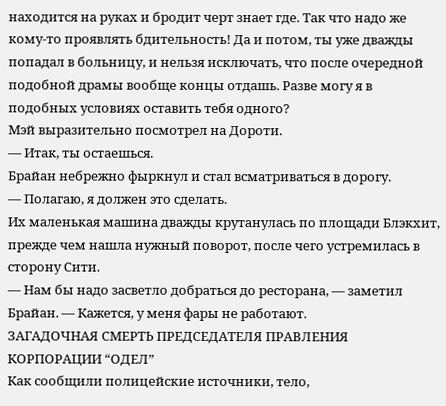находится на руках и бродит черт знает где. Так что надо же кому-то проявлять бдительность! Да и потом, ты уже дважды попадал в больницу, и нельзя исключать, что после очередной подобной драмы вообще концы отдашь. Разве могу я в подобных условиях оставить тебя одного?
Мэй выразительно посмотрел на Дороти.
— Итак, ты остаешься.
Брайан небрежно фыркнул и стал всматриваться в дорогу.
— Полагаю, я должен это сделать.
Их маленькая машина дважды крутанулась по площади Блэкхит, прежде чем нашла нужный поворот, после чего устремилась в сторону Сити.
— Нам бы надо засветло добраться до ресторана, — заметил Брайан. — Кажется, у меня фары не работают.
ЗАГАДОЧНАЯ СМЕРТЬ ПРЕДСЕДАТЕЛЯ ПРАВЛЕНИЯ КОРПОРАЦИИ “ОДЕЛ”
Как сообщили полицейские источники, тело,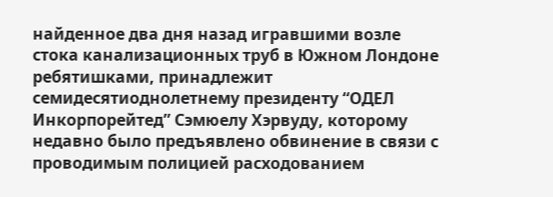найденное два дня назад игравшими возле стока канализационных труб в Южном Лондоне ребятишками, принадлежит семидесятиоднолетнему президенту “ОДЕЛ Инкорпорейтед” Сэмюелу Хэрвуду, которому недавно было предъявлено обвинение в связи с проводимым полицией расходованием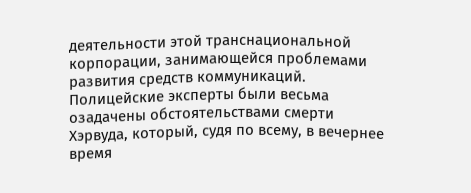деятельности этой транснациональной корпорации, занимающейся проблемами развития средств коммуникаций. Полицейские эксперты были весьма озадачены обстоятельствами смерти Хэрвуда, который, судя по всему, в вечернее время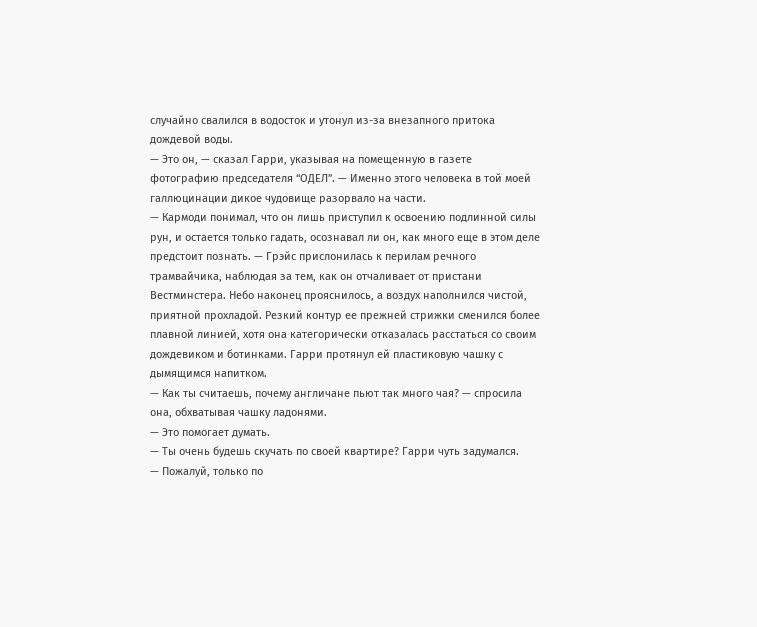случайно свалился в водосток и утонул из-за внезапного притока дождевой воды.
— Это он, — сказал Гарри, указывая на помещенную в газете фотографию председателя “ОДЕЛ”. — Именно этого человека в той моей галлюцинации дикое чудовище разорвало на части.
— Кармоди понимал, что он лишь приступил к освоению подлинной силы рун, и остается только гадать, осознавал ли он, как много еще в этом деле предстоит познать. — Грэйс прислонилась к перилам речного трамвайчика, наблюдая за тем, как он отчаливает от пристани Вестминстера. Небо наконец прояснилось, а воздух наполнился чистой, приятной прохладой. Резкий контур ее прежней стрижки сменился более плавной линией, хотя она категорически отказалась расстаться со своим дождевиком и ботинками. Гарри протянул ей пластиковую чашку с дымящимся напитком.
— Как ты считаешь, почему англичане пьют так много чая? — спросила она, обхватывая чашку ладонями.
— Это помогает думать.
— Ты очень будешь скучать по своей квартире? Гарри чуть задумался.
— Пожалуй, только по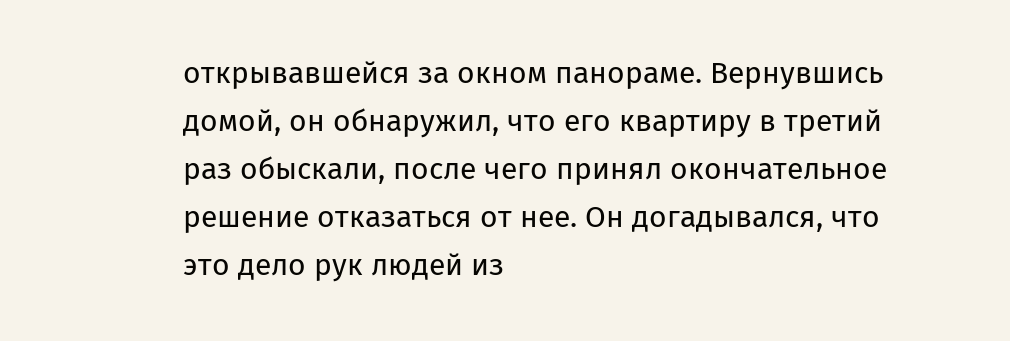открывавшейся за окном панораме. Вернувшись домой, он обнаружил, что его квартиру в третий раз обыскали, после чего принял окончательное решение отказаться от нее. Он догадывался, что это дело рук людей из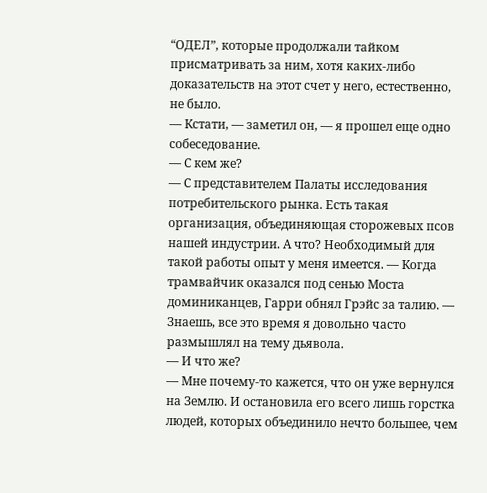“ОДЕЛ”, которые продолжали тайком присматривать за ним, хотя каких-либо доказательств на этот счет у него, естественно, не было.
— Кстати, — заметил он, — я прошел еще одно собеседование.
— С кем же?
— С представителем Палаты исследования потребительского рынка. Есть такая организация, объединяющая сторожевых псов нашей индустрии. А что? Необходимый для такой работы опыт у меня имеется. — Когда трамвайчик оказался под сенью Моста доминиканцев, Гарри обнял Грэйс за талию. — Знаешь, все это время я довольно часто размышлял на тему дьявола.
— И что же?
— Мне почему-то кажется, что он уже вернулся на Землю. И остановила его всего лишь горстка людей, которых объединило нечто большее, чем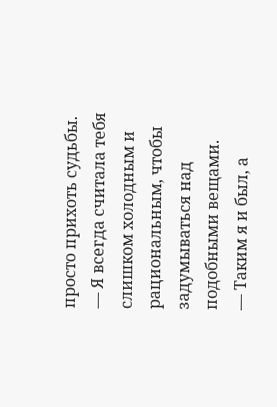просто прихоть судьбы.
— Я всегда считала тебя слишком холодным и рациональным, чтобы задумываться над подобными вещами.
— Таким я и был, а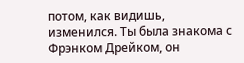потом, как видишь, изменился. Ты была знакома с Фрэнком Дрейком, он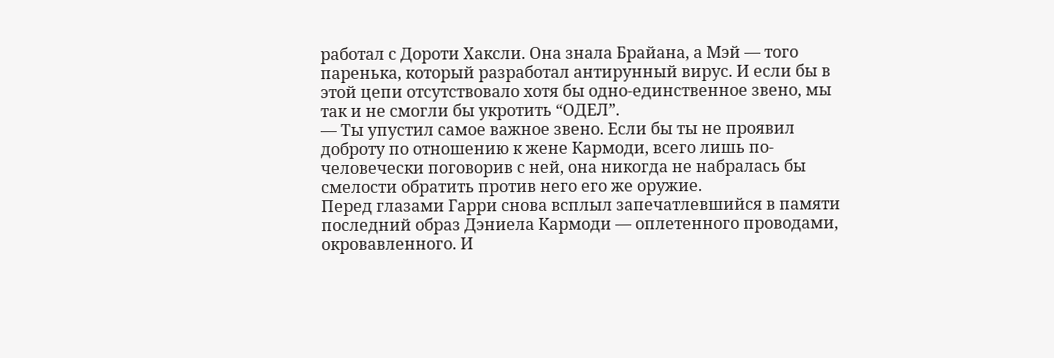работал с Дороти Хаксли. Она знала Брайана, а Мэй — того паренька, который разработал антирунный вирус. И если бы в этой цепи отсутствовало хотя бы одно-единственное звено, мы так и не смогли бы укротить “ОДЕЛ”.
— Ты упустил самое важное звено. Если бы ты не проявил доброту по отношению к жене Кармоди, всего лишь по-человечески поговорив с ней, она никогда не набралась бы смелости обратить против него его же оружие.
Перед глазами Гарри снова всплыл запечатлевшийся в памяти последний образ Дэниела Кармоди — оплетенного проводами, окровавленного. И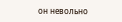он невольно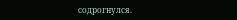содрогнулся.